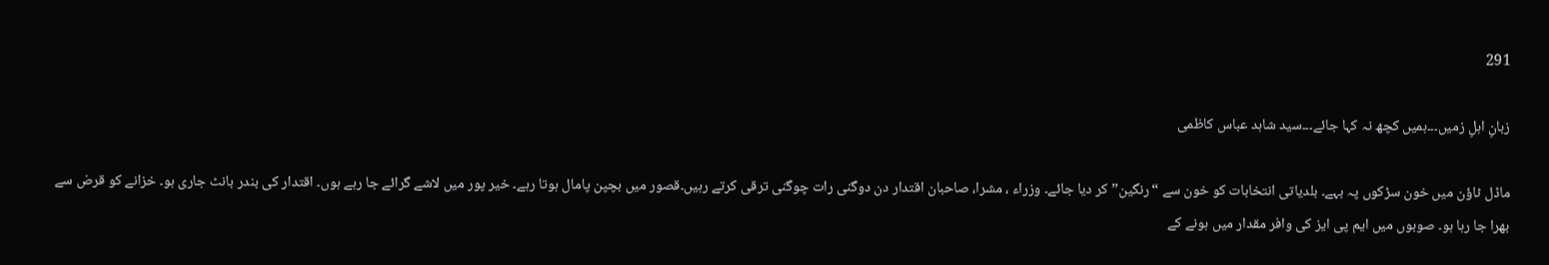291

زبانِ اہلِ زمیں۔۔۔ہمیں کچھ نہ کہا جائے۔۔۔سید شاہد عباس کاظمی

ماڈل ٹاؤن میں خون سڑکوں پہ بہے۔ بلدیاتی انتخابات کو خون سے “رنگین”کر دیا جائے۔ وزراء ، مشرا، صاحبان اقتدار دن دوگنی رات چوگنی ترقی کرتے رہیں۔قصور میں بچپن پامال ہوتا رہے۔ خیر پور میں لاشے گرائے جا رہے ہوں۔ اقتدار کی بندر بانٹ جاری ہو۔ خزانے کو قرض سے بھرا جا رہا ہو۔ صوبوں میں ایم پی ایز کی وافر مقدار میں ہونے کے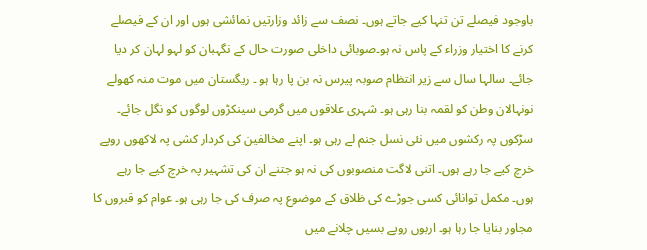باوجود فیصلے تن تنہا کیے جاتے ہوں۔ نصف سے زائد وزارتیں نمائشی ہوں اور ان کے فیصلے کرنے کا اختیار وزراء کے پاس نہ ہو۔صوبائی داخلی صورت حال کے نگہبان کو لہو لہان کر دیا جائے۔ سالہا سال سے زیر انتظام صوبہ پیرس نہ بن پا رہا ہو ۔ ریگستان میں موت منہ کھولے نونہالان وطن کو لقمہ بنا رہی ہو۔ شہری علاقوں میں گرمی سینکڑوں لوگوں کو نگل جائے۔ سڑکوں پہ رکشوں میں نئی نسل جنم لے رہی ہو۔ اپنے مخالفین کی کردار کشی پہ لاکھوں روپے خرچ کیے جا رہے ہوں۔ اتنی لاگت منصوبوں کی نہ ہو جتنے ان کی تشہیر پہ خرچ کیے جا رہے ہوں۔ مکمل توانائی کسی جوڑے کی ظلاق کے موضوع پہ صرف کی جا رہی ہو۔ عوام کو قبروں کا مجاور بنایا جا رہا ہو۔ اربوں روپے بسیں چلانے میں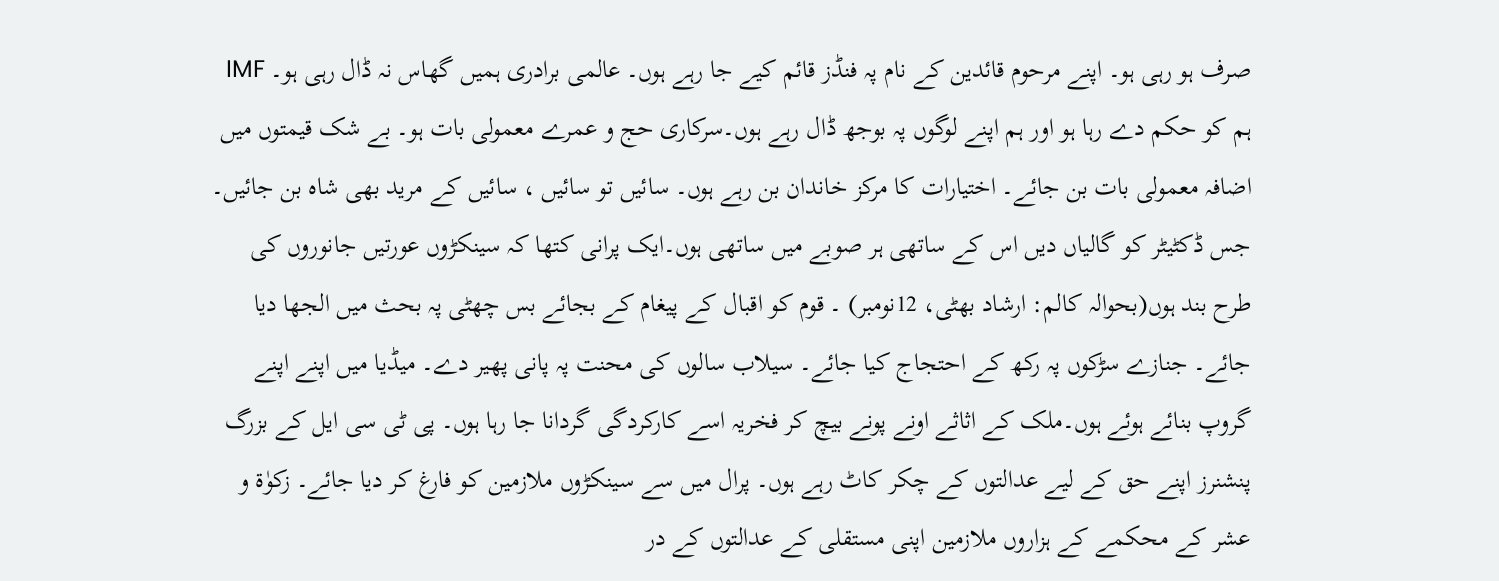صرف ہو رہی ہو۔ اپنے مرحوم قائدین کے نام پہ فنڈز قائم کیے جا رہے ہوں۔ عالمی برادری ہمیں گھاس نہ ڈال رہی ہو۔ IMF ہم کو حکم دے رہا ہو اور ہم اپنے لوگوں پہ بوجھ ڈال رہے ہوں۔سرکاری حج و عمرے معمولی بات ہو۔ بے شک قیمتوں میں اضافہ معمولی بات بن جائے۔ اختیارات کا مرکز خاندان بن رہے ہوں۔ سائیں تو سائیں ، سائیں کے مرید بھی شاہ بن جائیں۔ جس ڈکٹیٹر کو گالیاں دیں اس کے ساتھی ہر صوبے میں ساتھی ہوں۔ایک پرانی کتھا کہ سینکڑوں عورتیں جانوروں کی طرح بند ہوں(بحوالہ کالم: ارشاد بھٹی، 12نومبر) ۔ قوم کو اقبال کے پیغام کے بجائے بس چھٹی پہ بحث میں الجھا دیا جائے۔ جنازے سڑکوں پہ رکھ کے احتجاج کیا جائے۔ سیلاب سالوں کی محنت پہ پانی پھیر دے۔ میڈیا میں اپنے اپنے گروپ بنائے ہوئے ہوں۔ملک کے اثاثے اونے پونے بیچ کر فخریہ اسے کارکردگی گردانا جا رہا ہوں۔ پی ٹی سی ایل کے بزرگ پنشنرز اپنے حق کے لیے عدالتوں کے چکر کاٹ رہے ہوں۔ پرال میں سے سینکڑوں ملازمین کو فارغ کر دیا جائے۔ زکوٰۃ و عشر کے محکمے کے ہزاروں ملازمین اپنی مستقلی کے عدالتوں کے در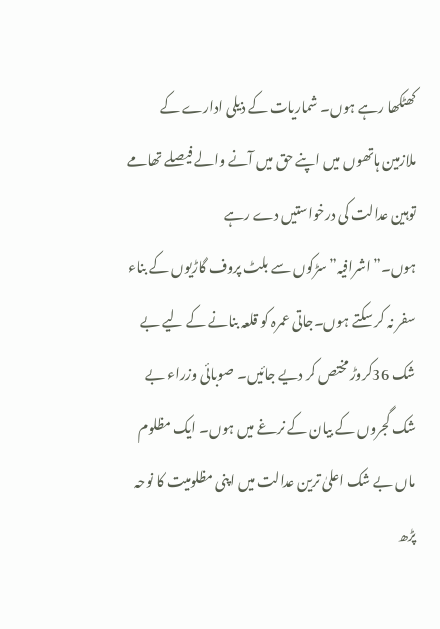کھٹکھا رہے ہوں۔ شماریات کے ذیلی ادارے کے ملازمین ہاتھوں میں اپنے حق میں آنے والے فیصلے تھامے توہین عدالت کی درخواستیں دے رہے ہوں۔”اشرافیہ”سڑکوں سے بلٹ پروف گاڑیوں کے بناء سفر نہ کر سکتے ہوں۔جاتی عمرہ کو قلعہ بنانے کے لیے بے شک 36کروڑ مختص کر دیے جائیں۔ صوبائی وزراء بے شک گجروں کے بیان کے نرغے میں ہوں۔ ایک مظلوم ماں بے شک اعلیٰ ترین عدالت میں اپنی مظلومیت کا نوحہ پڑھ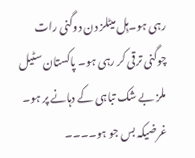رہی ہو۔ہِل میٹلز دن دوگنی رات چوگنی ترقی کر رہی ہو۔ پاکستان سٹیل ملز بے شک تباہی کے دہانے پر ہو۔ غرضیکہ بس جو ہو۔۔۔۔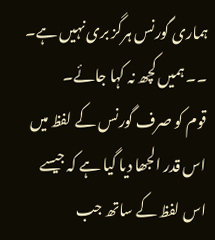ہماری گورنس ہرگز بری نہیں ہے۔ ۔۔ ہمیں کچھ نہ کہا جائے۔
قوم کو صرف گورنس کے لفظ میں اس قدر الجھا دیا گیا ہے کہ جیسے اس لفظ کے ساتھ جب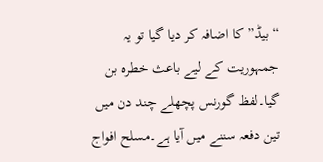“بیڈ” کا اضافہ کر دیا گیا تو یہ جمہوریت کے لیے باعث خطرہ بن گیا۔لفظ گورنس پچھلے چند دن میں تین دفعہ سننے میں آیا ہے۔مسلح افواج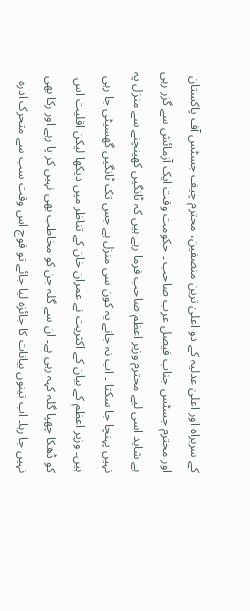کے سربراہ اور اعلیٰ عدلیہ کے دو اعلیٰ ترین منصفین، محترم چیف جسٹس آف پاکستان اور محترم جسٹس جناب فیصل عرب صاحب ۔ حکومت وقت ایک آزمائش سے گزر رہی ہے شاید اسی لیے محترم وزیر اعظم صاحب فرما رہے ہیں کہ ٹانگیں کھینچنے سے منزل پہ نہیں پہنچا جا سکتا ۔ اب نہ جانے یہ کون سی منزل ہے جس تک ٹانگیں گھسیٹی جا رہی ہیں۔ وزیر اعظم کے بیان کے اکثریت نے عمران خان کے تناظر میں دیکھا لیکن اقلیت اس کو ڈھکا چھپا گلہ کہہ رہی ہے۔ ان سے گلہ جن کو مخاطب بھی نہیں کر پا رہے اور رکا بھی نہیں جا رہا۔ اب تینوں بیانات کا جائزہ لیا جائے تو فوج اس وقت سب سے متحرک ادرہ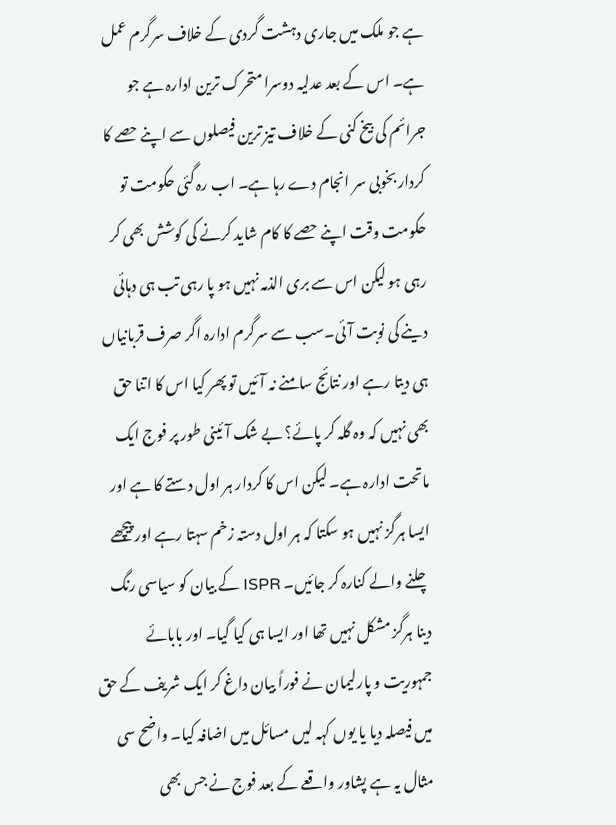ہے جو ملک میں جاری دہشت گردی کے خلاف سرگرم عمل ہے۔ اس کے بعد عدلیہ دوسرا متحرک ترین ادارہ ہے جو جرائم کی بیخ کنی کے خلاف تیز ترین فیصلوں سے اپنے حصے کا کردار بخوبی سر انجام دے رہا ہے۔ اب رہ گئی حکومت تو حکومت وقت اپنے حصے کا کام شاید کرنے کی کوشش بھی کر رہی ہو لیکن اس سے بری الذمہ نہیں ہو پا رہی تب ہی دہائی دینے کی نوبت آئی۔سب سے سرگرم ادارہ اگر صرف قربانیاں ہی دیتا رہے اور نتائج سامنے نہ آئیں تو پھر کیا اس کا اتنا حق بھی نہیں کہ وہ گلہ کر پائے؟ بے شک آئینی طور پر فوج ایک ماتحت ادارہ ہے۔ لیکن اس کا کردار ہر اول دستے کا ہے اور ایسا ہرگز نہیں ہو سکتا کہ ہر اول دستہ زخم سہتا رہے اور پیچھے چلنے والے کنارہ کر جائیں۔ ISPR کے بیان کو سیاسی رنگ دینا ہرگز مشکل نہیں تھا اور ایسا ہی کیا گیا۔ اور بابائے جمہوریت و پارلیمان نے فوراً بیان داغ کر ایک شریف کے حق میں فیصلہ دیا یا یوں کہہ لیں مسائل میں اضافہ کیا۔ واضح سی مثال یہ ہے پشاور واقعے کے بعد فوج نے جس بھی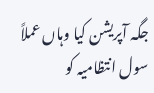جگہ آپریشن کیا وہاں عملاً سول انتظامیہ کو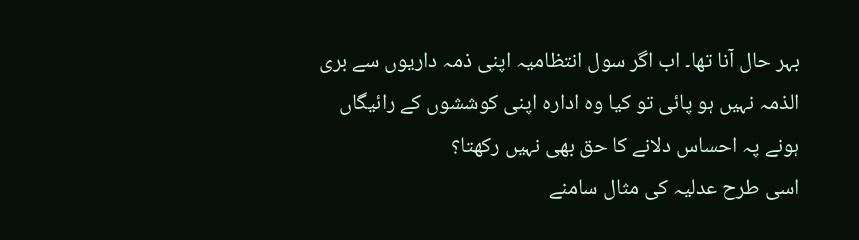بہر حال آنا تھا۔ اب اگر سول انتظامیہ اپنی ذمہ داریوں سے بری الذمہ نہیں ہو پائی تو کیا وہ ادارہ اپنی کوششوں کے رائیگاں ہونے پہ احساس دلانے کا حق بھی نہیں رکھتا؟
اسی طرح عدلیہ کی مثال سامنے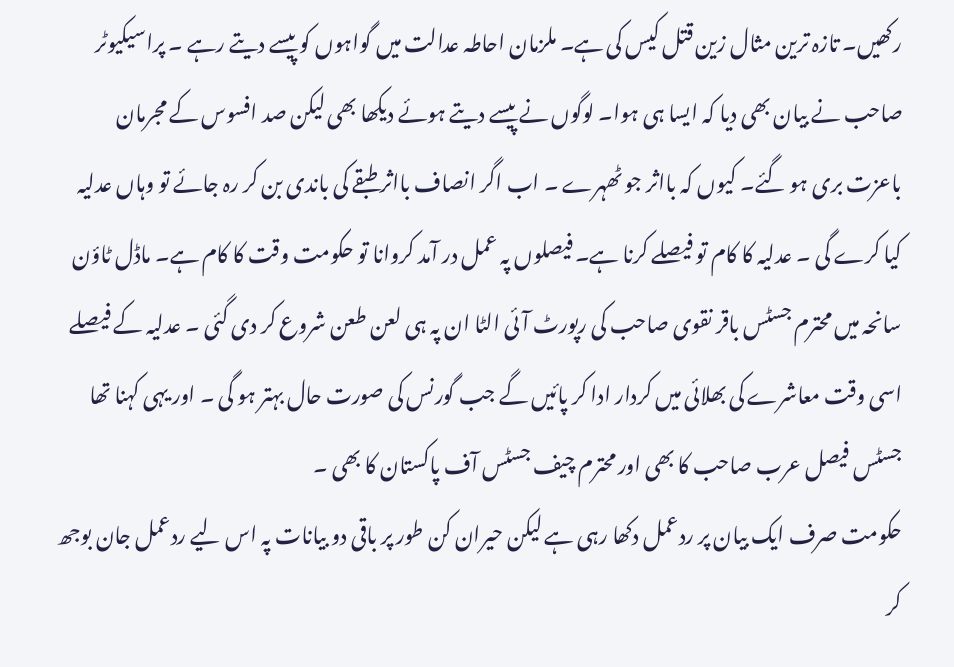رکھیں۔ تازہ ترین مثال زین قتل کیس کی ہے۔ ملزمان احاطہ عدالت میں گواہوں کو پیسے دیتے رہے ۔ پراسیکیوٹر صاحب نے بیان بھی دیا کہ ایسا ہی ہوا۔ لوگوں نے پیسے دیتے ہوئے دیکھا بھی لیکن صد افسوس کے مجرمان باعزت بری ہو گئے۔ کیوں کہ بااثر جو ٹھہرے ۔ اب اگر انصاف بااثر طبقے کی باندی بن کر رہ جائے تو وہاں عدلیہ کیا کرے گی ۔ عدلیہ کا کام تو فیصلے کرنا ہے۔ فیصلوں پہ عمل در آمد کروانا تو حکومت وقت کا کام ہے۔ ماڈل ٹاؤن سانحہ میں محترم جسٹس باقر نقوی صاحب کی رپورٹ آئی الٹا ان پہ ہی لعن طعن شروع کر دی گئی ۔ عدلیہ کے فیصلے اسی وقت معاشرے کی بھلائی میں کردار ادا کر پائیں گے جب گورنس کی صورت حال بہتر ہو گی ۔ اور یہی کہنا تھا جسٹس فیصل عرب صاحب کا بھی اور محترم چیف جسٹس آف پاکستان کا بھی ۔
حکومت صرف ایک بیان پر ردعمل دکھا رہی ہے لیکن حیران کن طور پر باقی دو بیانات پہ اس لیے ردعمل جان بوجھ کر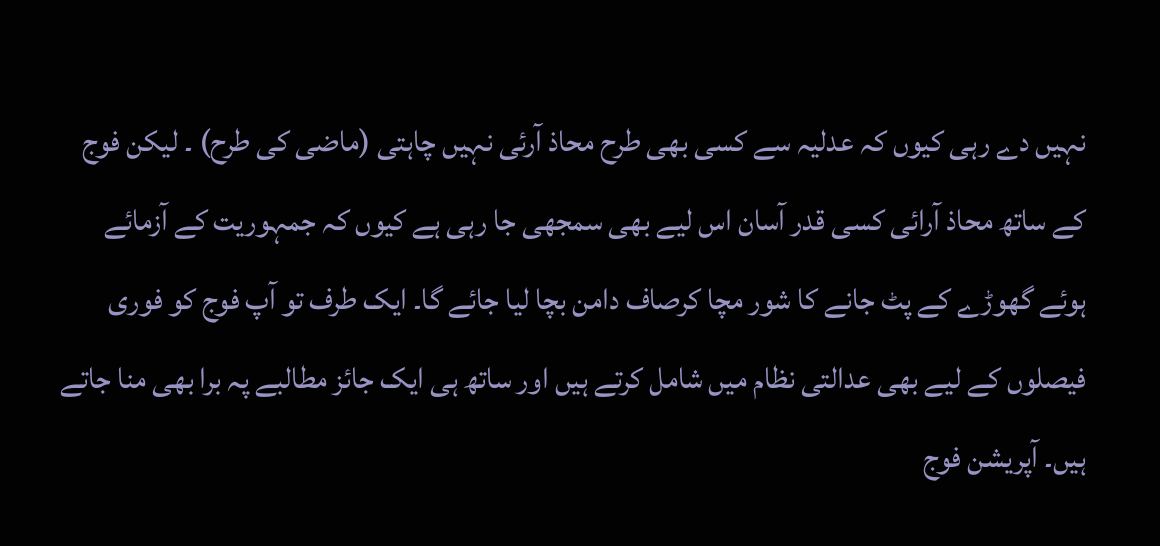نہیں دے رہی کیوں کہ عدلیہ سے کسی بھی طرح محاذ آرئی نہیں چاہتی (ماضی کی طرح) ۔ لیکن فوج کے ساتھ محاذ آرائی کسی قدر آسان اس لیے بھی سمجھی جا رہی ہے کیوں کہ جمہوریت کے آزمائے ہوئے گھوڑے کے پٹ جانے کا شور مچا کرصاف دامن بچا لیا جائے گا۔ ایک طرف تو آپ فوج کو فوری فیصلوں کے لیے بھی عدالتی نظام میں شامل کرتے ہیں اور ساتھ ہی ایک جائز مطالبے پہ برا بھی منا جاتے ہیں۔ آپریشن فوج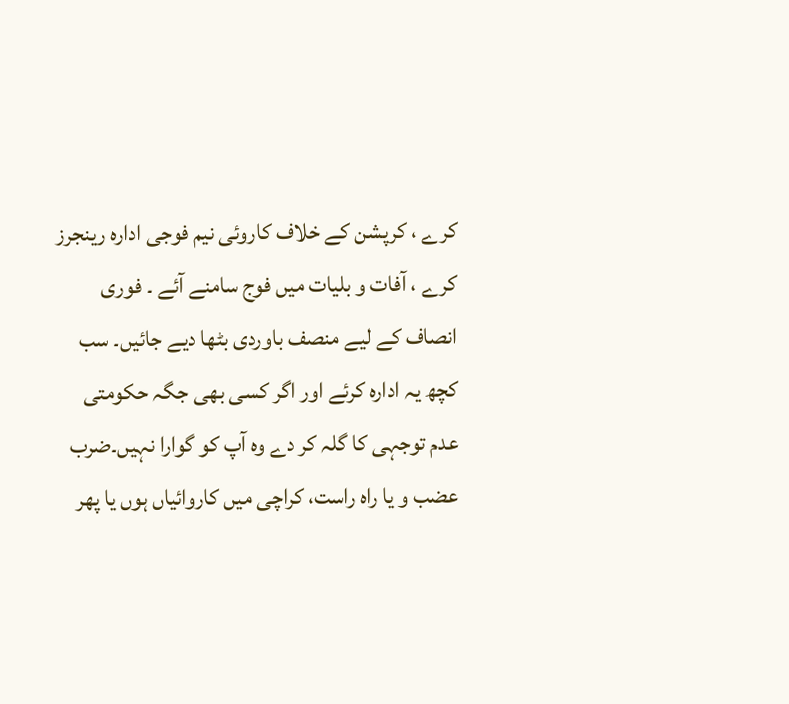کرے ، کرپشن کے خلاف کاروئی نیم فوجی ادارہ رینجرز کرے ، آفات و بلیات میں فوج سامنے آئے ۔ فوری انصاف کے لیے منصف باوردی بٹھا دیے جائیں۔ سب کچھ یہ ادارہ کرئے اور اگر کسی بھی جگہ حکومتی عدم توجہی کا گلہ کر دے وہ آپ کو گوارا نہیں۔ضرب عضب و یا راہ راست، کراچی میں کاروائیاں ہوں یا پھر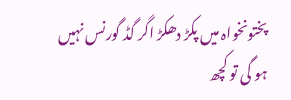پختونخواہ میں پکڑ دھکڑ اگر گڈ گورنس نہیں ہو گی تو کچھ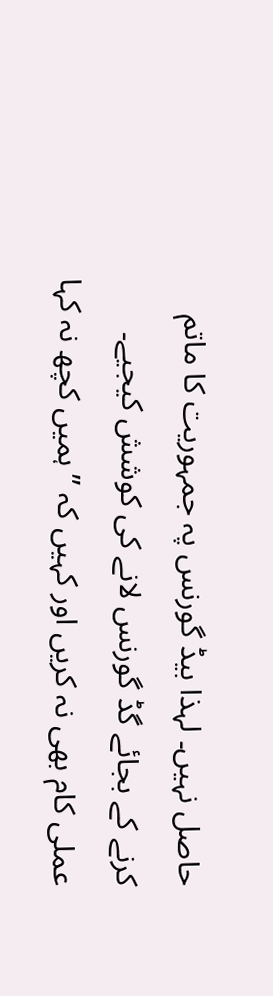حاصل نہیں۔ لہذا بیڈ گورنس پہ جمہوریت کا ماتم کرنے کے بجائے گڈ گورنس لانے کی کوشش کیجیے۔ عملی کام بھی نہ کریں اور کہیں کہ ” ہمیں کچھ نہ کہا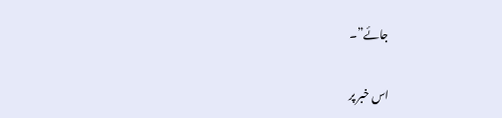جائے”۔

اس خبر پر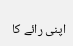اپنی رائے کا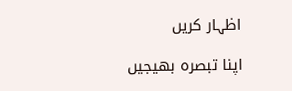اظہار کریں

اپنا تبصرہ بھیجیں